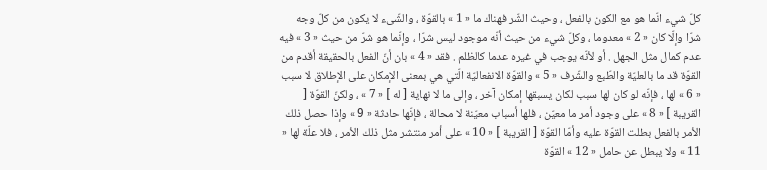كلّ شيء انّما هو مع الكون بالفعل ، وحيث الشّر فهناك ما « 1 » بالقوّة ، والشّىء لا يكون من كلّ وجه شرّا وإلّا كان « 2 » معدوما ، وكلّ شيء من حيث أنّه موجود ليس شرّا ، وإنّما هو شرّ من حيث « 3 » فيه عدم كمال مثل الجهل . أو لأنّه يوجب في غيره عدما كالظلم . فقد « 4 » بان أنّ الفعل بالحقيقة أقدم من القوّة قد ما بالعليّة والطّبع والشّرف « 5 » والقوّة الانفعاليّة الّتي هي بمعنى الإمكان على الإطلاق لا سبب « 6 » لها ، فإنّه لو كان لها سبب لكان يسبقها إمكان آخر ، وإلى ما لا نهاية [ له ] « 7 » ، ولكنّ القوّة [ القريبة ] « 8 » على وجود أمر ما معيّن ، فلها أسباب معيّنة لا محالة ، فإنّها حادثة « 9 » وإذا حصل ذلك الأمر بالفعل بطلت القوّة عليه وأمّا القوّة [ القريبة ] « 10 » على أمر منتشر مثل ذلك الأمر ، فلا علّة لها « 11 » ولا يبطل عن حامل « 12 » القوّة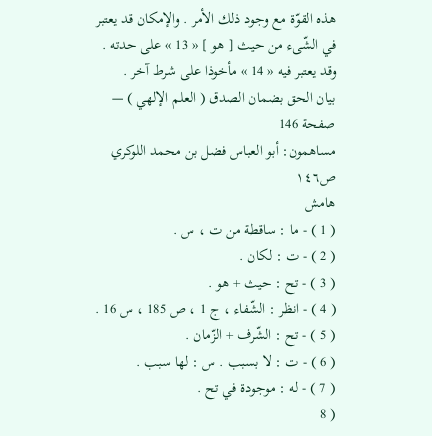هذه القوّة مع وجود ذلك الأمر . والإمكان قد يعتبر في الشّىء من حيث [ هو ] « 13 » على حدته . وقد يعتبر فيه « 14 » مأخوذا على شرط آخر .
بيان الحق بضمان الصدق ( العلم الإلهي ) — صفحة 146
مساهمون: أبو العباس فضل بن محمد اللوكري
ص١٤٦
هامش
( 1 ) - ما : ساقطة من ت ، س .
( 2 ) - ت : لكان .
( 3 ) - تح : حيث + هو .
( 4 ) - انظر : الشّفاء ، ج 1 ، ص 185 ، س 16 .
( 5 ) - تح : الشّرف + الزّمان .
( 6 ) - ت : لا بسبب . س : لها سبب .
( 7 ) - له : موجودة في تح .
( 8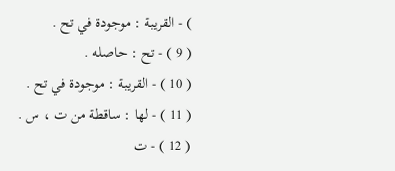) - القريبة : موجودة في تح .
( 9 ) - تح : حاصله .
( 10 ) - القريبة : موجودة في تح .
( 11 ) - لها : ساقطة من ت ، س .
( 12 ) - ت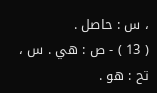، س : حاصل .
( 13 ) - ص : هي . س ، تح : هو .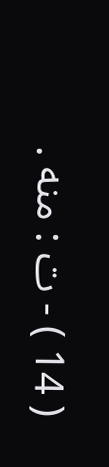( 14 ) - ت : منه .